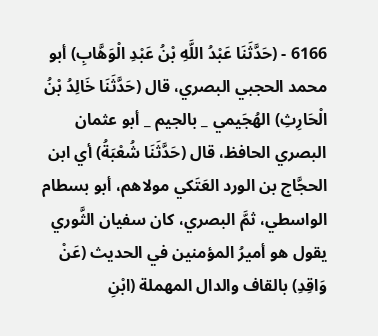6166 - (حَدَّثَنَا عَبْدُ اللَّهِ بْنُ عَبْدِ الْوَهَّابِ) أبو محمد الحجبي البصري، قال (حَدَّثَنَا خَالِدُ بْنُ الْحَارِثِ) الهُجَيمي _ بالجيم _ أبو عثمان البصري الحافظ، قال (حَدَّثَنَا شُعْبَةُ) أي ابن الحجَّاج بن الورد العَتَكي مولاهم، أبو بسطام الواسطي، ثمَّ البصري، كان سفيان الثَّوري يقول هو أميرُ المؤمنين في الحديث (عَنْ وَاقِدِ) بالقاف والدال المهملة (ابْنِ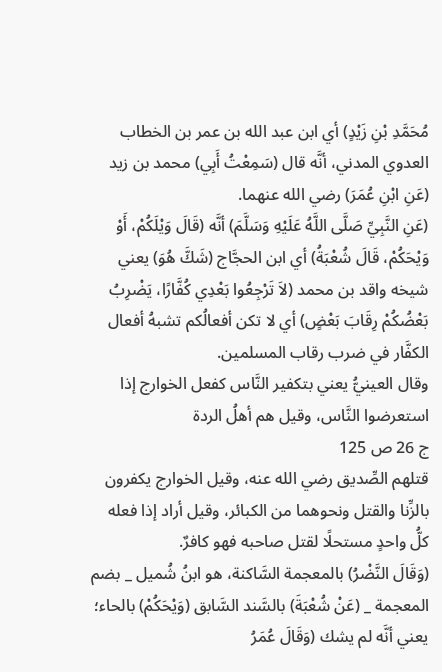مُحَمَّدِ بْنِ زَيْدٍ) أي ابن عبد الله بن عمر بن الخطاب العدوي المدني، أنَّه قال (سَمِعْتُ أَبِي) محمد بن زيد (عَنِ ابْنِ عُمَرَ) رضي الله عنهما.
(عَنِ النَّبِيِّ صَلَّى اللَّهُ عَلَيْهِ وَسَلَّمَ) أنَّه (قَالَ وَيْلَكُمْ، أَوْ وَيْحَكُمْ، قَالَ شُعْبَةُ) أي ابن الحجَّاج (شَكَّ هُوَ) يعني شيخه واقد بن محمد (لاَ تَرْجِعُوا بَعْدِي كُفَّارًا، يَضْرِبُ بَعْضُكُمْ رِقَابَ بَعْضٍ) أي لا تكن أفعالُكم تشبهُ أفعال الكفَّار في ضرب رقاب المسلمين.
وقال العينيُّ يعني بتكفير النَّاس كفعل الخوارج إذا استعرضوا النَّاس، وقيل هم أهلُ الردة
ج 26 ص 125
قتلهم الصِّديق رضي الله عنه، وقيل الخوارج يكفرون بالزِّنا والقتل ونحوهما من الكبائر، وقيل أراد إذا فعله كلُّ واحدٍ مستحلًا لقتل صاحبه فهو كافرٌ.
(وَقَالَ النَّضْرُ) بالمعجمة السَّاكنة، هو ابنُ شُميل _ بضم المعجمة _ (عَنْ شُعْبَةَ) بالسَّند السَّابق (وَيْحَكُمْ) بالحاء؛ يعني أنَّه لم يشك (وَقَالَ عُمَرُ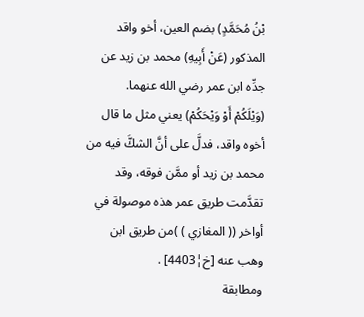بْنُ مُحَمَّدٍ) بضم العين، أخو واقد المذكور (عَنْ أَبِيهِ) محمد بن زيد عن جدِّه ابن عمر رضي الله عنهما.
(وَيْلَكُمْ أَوْ وَيْحَكُمْ) يعني مثل ما قال أخوه واقد، فدلَّ على أنَّ الشكَّ فيه من محمد بن زيد أو ممَّن فوقه، وقد تقدَّمت طريق عمر هذه موصولة في أواخر (( المغازي ) )من طريق ابن وهب عنه [خ¦4403] .
ومطابقة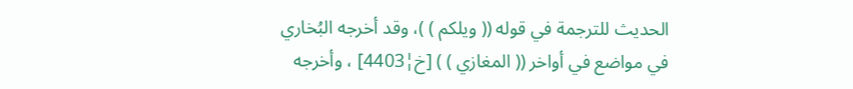الحديث للترجمة في قوله (( ويلكم ) )، وقد أخرجه البُخاري في مواضع في أواخر (( المغازي ) ) [خ¦4403] ، وأخرجه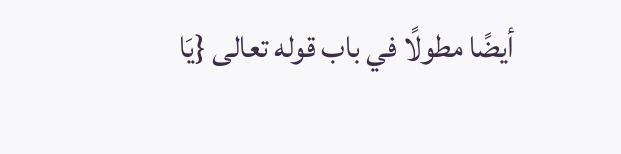أيضًا مطولًا في باب قوله تعالى {يَا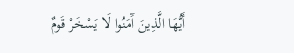أَيُّهَا الَّذِينَ آَمَنُوا لَا يَسْخَرْ قَومٌ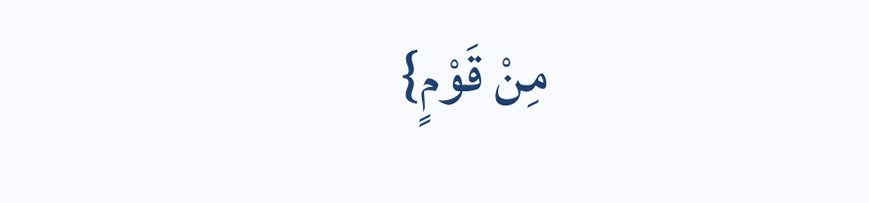مِنْ قَوْمٍ}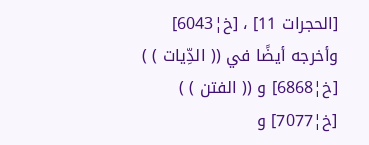[الحجرات 11] ، [خ¦6043] وأخرجه أيضًا في (( الدِّيات ) ) [خ¦6868] و (( الفتن ) ) [خ¦7077] و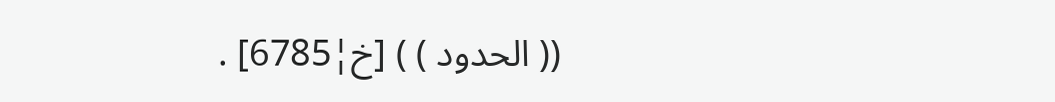(( الحدود ) ) [خ¦6785] .